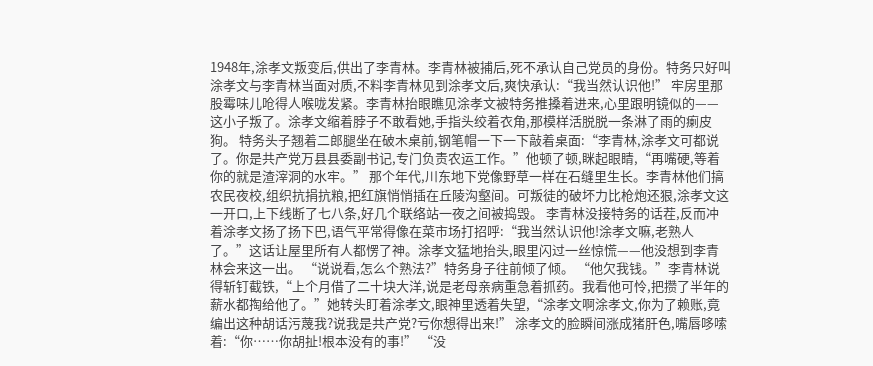1948年,涂孝文叛变后,供出了李青林。李青林被捕后,死不承认自己党员的身份。特务只好叫涂孝文与李青林当面对质,不料李青林见到涂孝文后,爽快承认:“我当然认识他!” 牢房里那股霉味儿呛得人喉咙发紧。李青林抬眼瞧见涂孝文被特务推搡着进来,心里跟明镜似的——这小子叛了。涂孝文缩着脖子不敢看她,手指头绞着衣角,那模样活脱脱一条淋了雨的瘌皮狗。 特务头子翘着二郎腿坐在破木桌前,钢笔帽一下一下敲着桌面:“李青林,涂孝文可都说了。你是共产党万县县委副书记,专门负责农运工作。”他顿了顿,眯起眼睛,“再嘴硬,等着你的就是渣滓洞的水牢。” 那个年代,川东地下党像野草一样在石缝里生长。李青林他们搞农民夜校,组织抗捐抗粮,把红旗悄悄插在丘陵沟壑间。可叛徒的破坏力比枪炮还狠,涂孝文这一开口,上下线断了七八条,好几个联络站一夜之间被捣毁。 李青林没接特务的话茬,反而冲着涂孝文扬了扬下巴,语气平常得像在菜市场打招呼:“我当然认识他!涂孝文嘛,老熟人了。”这话让屋里所有人都愣了神。涂孝文猛地抬头,眼里闪过一丝惊慌——他没想到李青林会来这一出。 “说说看,怎么个熟法?”特务身子往前倾了倾。 “他欠我钱。”李青林说得斩钉截铁,“上个月借了二十块大洋,说是老母亲病重急着抓药。我看他可怜,把攒了半年的薪水都掏给他了。”她转头盯着涂孝文,眼神里透着失望,“涂孝文啊涂孝文,你为了赖账,竟编出这种胡话污蔑我?说我是共产党?亏你想得出来!” 涂孝文的脸瞬间涨成猪肝色,嘴唇哆嗦着:“你……你胡扯!根本没有的事!” “没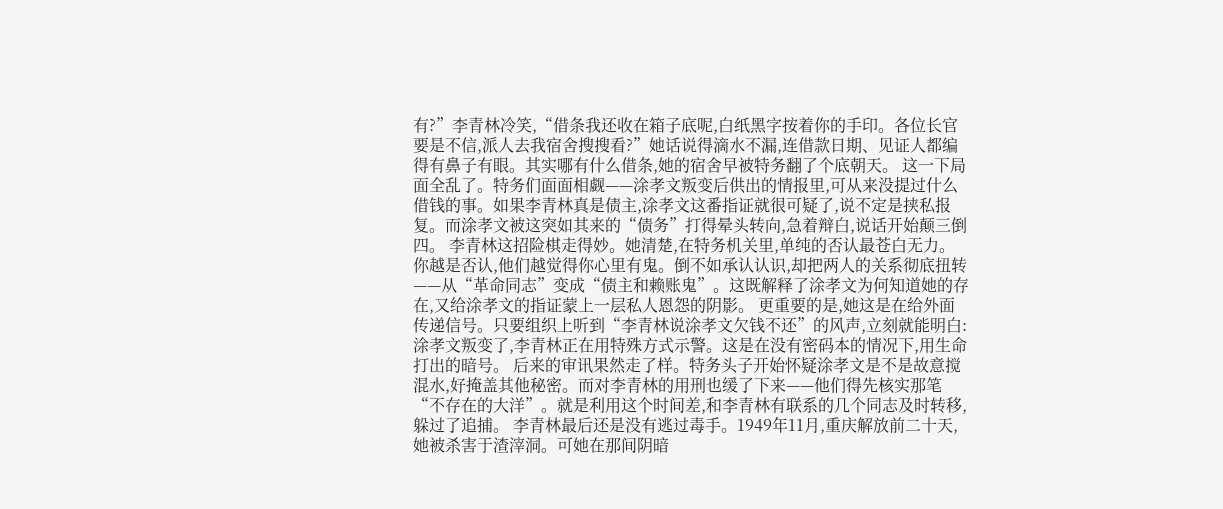有?”李青林冷笑,“借条我还收在箱子底呢,白纸黑字按着你的手印。各位长官要是不信,派人去我宿舍搜搜看?”她话说得滴水不漏,连借款日期、见证人都编得有鼻子有眼。其实哪有什么借条,她的宿舍早被特务翻了个底朝天。 这一下局面全乱了。特务们面面相觑——涂孝文叛变后供出的情报里,可从来没提过什么借钱的事。如果李青林真是债主,涂孝文这番指证就很可疑了,说不定是挟私报复。而涂孝文被这突如其来的“债务”打得晕头转向,急着辩白,说话开始颠三倒四。 李青林这招险棋走得妙。她清楚,在特务机关里,单纯的否认最苍白无力。你越是否认,他们越觉得你心里有鬼。倒不如承认认识,却把两人的关系彻底扭转——从“革命同志”变成“债主和赖账鬼”。这既解释了涂孝文为何知道她的存在,又给涂孝文的指证蒙上一层私人恩怨的阴影。 更重要的是,她这是在给外面传递信号。只要组织上听到“李青林说涂孝文欠钱不还”的风声,立刻就能明白:涂孝文叛变了,李青林正在用特殊方式示警。这是在没有密码本的情况下,用生命打出的暗号。 后来的审讯果然走了样。特务头子开始怀疑涂孝文是不是故意搅混水,好掩盖其他秘密。而对李青林的用刑也缓了下来——他们得先核实那笔“不存在的大洋”。就是利用这个时间差,和李青林有联系的几个同志及时转移,躲过了追捕。 李青林最后还是没有逃过毒手。1949年11月,重庆解放前二十天,她被杀害于渣滓洞。可她在那间阴暗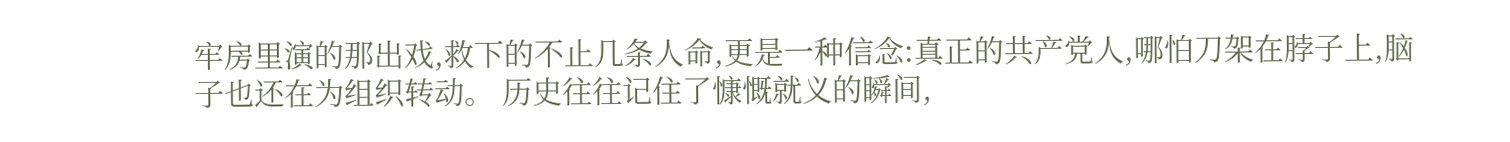牢房里演的那出戏,救下的不止几条人命,更是一种信念:真正的共产党人,哪怕刀架在脖子上,脑子也还在为组织转动。 历史往往记住了慷慨就义的瞬间,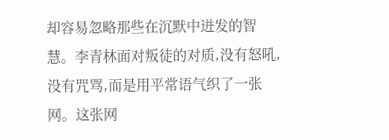却容易忽略那些在沉默中迸发的智慧。李青林面对叛徒的对质,没有怒吼,没有咒骂,而是用平常语气织了一张网。这张网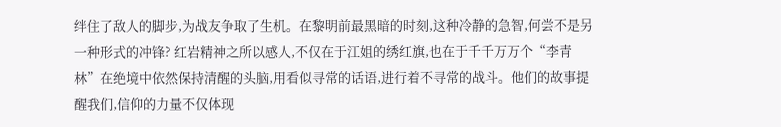绊住了敌人的脚步,为战友争取了生机。在黎明前最黑暗的时刻,这种冷静的急智,何尝不是另一种形式的冲锋? 红岩精神之所以感人,不仅在于江姐的绣红旗,也在于千千万万个“李青林”在绝境中依然保持清醒的头脑,用看似寻常的话语,进行着不寻常的战斗。他们的故事提醒我们,信仰的力量不仅体现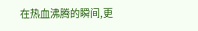在热血沸腾的瞬间,更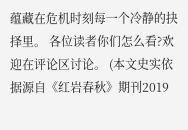蕴藏在危机时刻每一个冷静的抉择里。 各位读者你们怎么看?欢迎在评论区讨论。 (本文史实依据源自《红岩春秋》期刊2019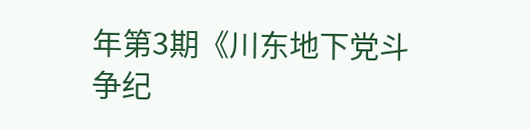年第3期《川东地下党斗争纪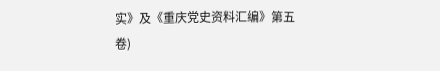实》及《重庆党史资料汇编》第五卷)